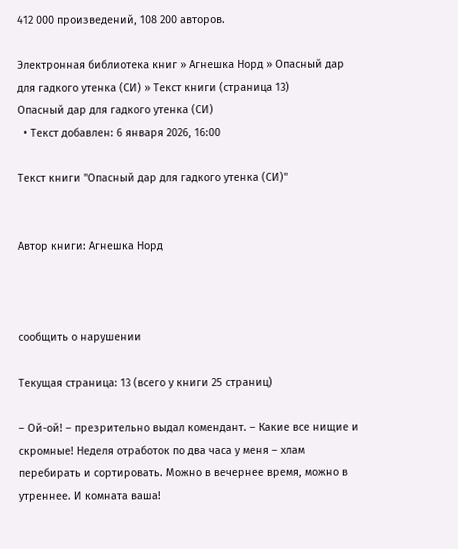412 000 произведений, 108 200 авторов.

Электронная библиотека книг » Агнешка Норд » Опасный дар для гадкого утенка (СИ) » Текст книги (страница 13)
Опасный дар для гадкого утенка (СИ)
  • Текст добавлен: 6 января 2026, 16:00

Текст книги "Опасный дар для гадкого утенка (СИ)"


Автор книги: Агнешка Норд



сообщить о нарушении

Текущая страница: 13 (всего у книги 25 страниц)

– Ой-ой! – презрительно выдал комендант. – Какие все нищие и скромные! Неделя отработок по два часа у меня – хлам перебирать и сортировать. Можно в вечернее время, можно в утреннее. И комната ваша!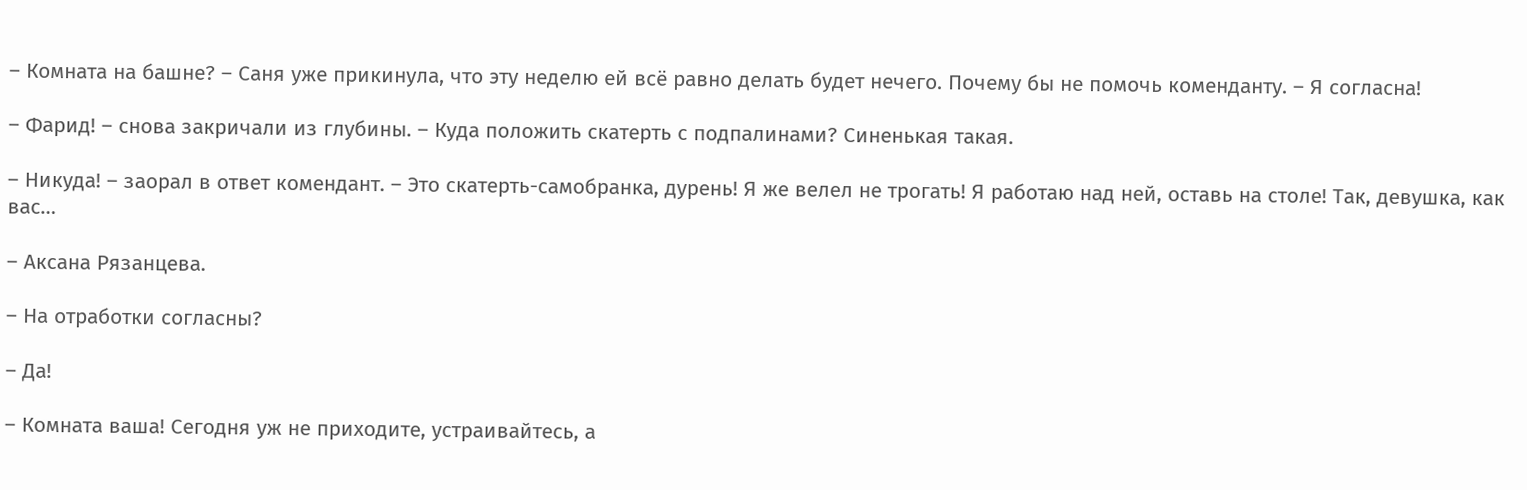– Комната на башне? – Саня уже прикинула, что эту неделю ей всё равно делать будет нечего. Почему бы не помочь коменданту. – Я согласна!

– Фарид! – снова закричали из глубины. – Куда положить скатерть с подпалинами? Синенькая такая.

– Никуда! – заорал в ответ комендант. – Это скатерть-самобранка, дурень! Я же велел не трогать! Я работаю над ней, оставь на столе! Так, девушка, как вас…

– Аксана Рязанцева.

– На отработки согласны?

– Да!

– Комната ваша! Сегодня уж не приходите, устраивайтесь, а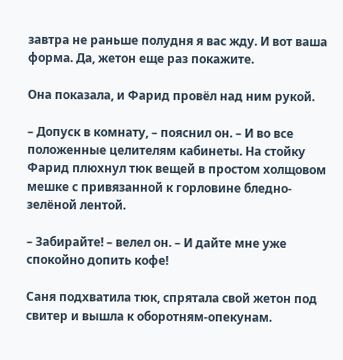завтра не раньше полудня я вас жду. И вот ваша форма. Да, жетон еще раз покажите.

Она показала, и Фарид провёл над ним рукой.

– Допуск в комнату, – пояснил он. – И во все положенные целителям кабинеты. На стойку Фарид плюхнул тюк вещей в простом холщовом мешке с привязанной к горловине бледно-зелёной лентой.

– Забирайте! – велел он. – И дайте мне уже спокойно допить кофе!

Саня подхватила тюк, спрятала свой жетон под свитер и вышла к оборотням-опекунам.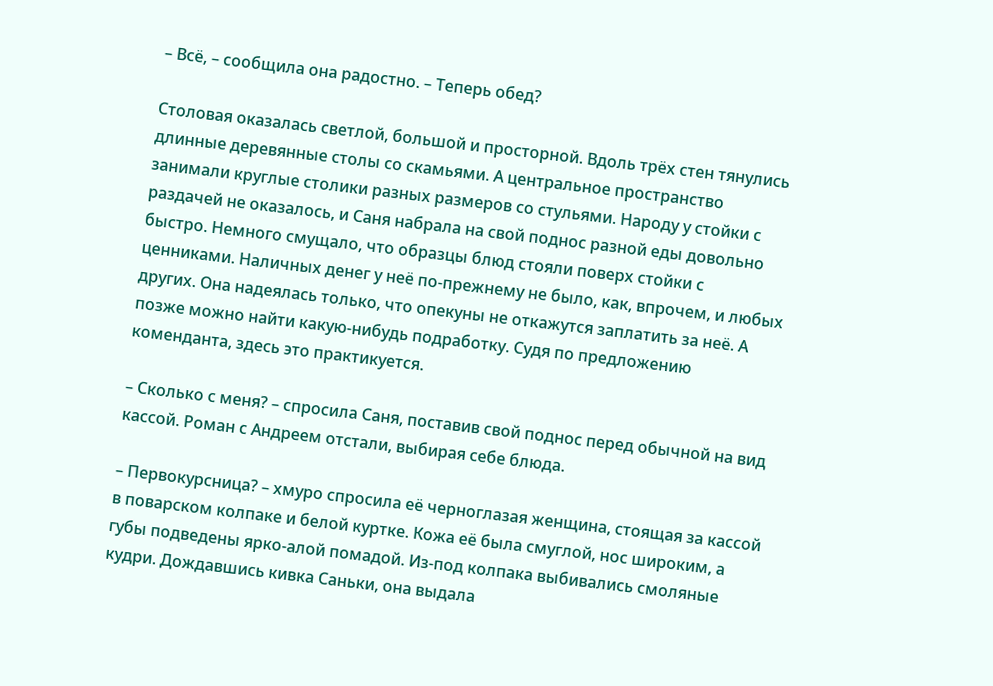– Всё, – сообщила она радостно. – Теперь обед?

Столовая оказалась светлой, большой и просторной. Вдоль трёх стен тянулись длинные деревянные столы со скамьями. А центральное пространство занимали круглые столики разных размеров со стульями. Народу у стойки с раздачей не оказалось, и Саня набрала на свой поднос разной еды довольно быстро. Немного смущало, что образцы блюд стояли поверх стойки с ценниками. Наличных денег у неё по-прежнему не было, как, впрочем, и любых других. Она надеялась только, что опекуны не откажутся заплатить за неё. А позже можно найти какую-нибудь подработку. Судя по предложению коменданта, здесь это практикуется.

– Сколько с меня? – спросила Саня, поставив свой поднос перед обычной на вид кассой. Роман с Андреем отстали, выбирая себе блюда.

– Первокурсница? – хмуро спросила её черноглазая женщина, стоящая за кассой в поварском колпаке и белой куртке. Кожа её была смуглой, нос широким, а губы подведены ярко-алой помадой. Из-под колпака выбивались смоляные кудри. Дождавшись кивка Саньки, она выдала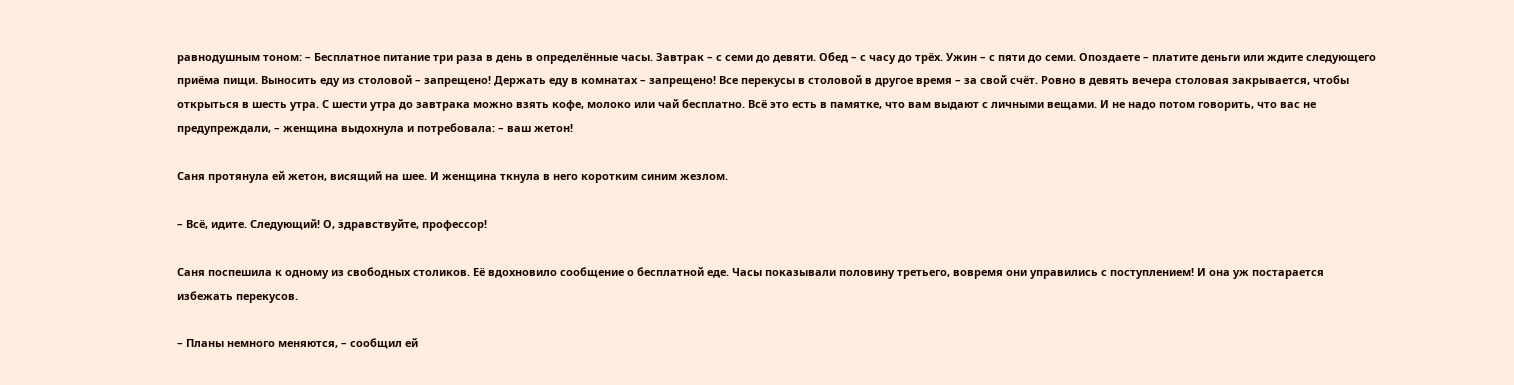равнодушным тоном: – Бесплатное питание три раза в день в определённые часы. Завтрак – с семи до девяти. Обед – с часу до трёх. Ужин – с пяти до семи. Опоздаете – платите деньги или ждите следующего приёма пищи. Выносить еду из столовой – запрещено! Держать еду в комнатах – запрещено! Все перекусы в столовой в другое время – за свой счёт. Ровно в девять вечера столовая закрывается, чтобы открыться в шесть утра. С шести утра до завтрака можно взять кофе, молоко или чай бесплатно. Всё это есть в памятке, что вам выдают с личными вещами. И не надо потом говорить, что вас не предупреждали, – женщина выдохнула и потребовала: – ваш жетон!

Саня протянула ей жетон, висящий на шее. И женщина ткнула в него коротким синим жезлом.

– Всё, идите. Следующий! О, здравствуйте, профессор!

Саня поспешила к одному из свободных столиков. Её вдохновило сообщение о бесплатной еде. Часы показывали половину третьего, вовремя они управились с поступлением! И она уж постарается избежать перекусов.

– Планы немного меняются, – сообщил ей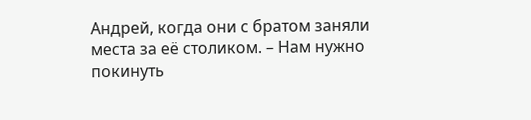Андрей, когда они с братом заняли места за её столиком. – Нам нужно покинуть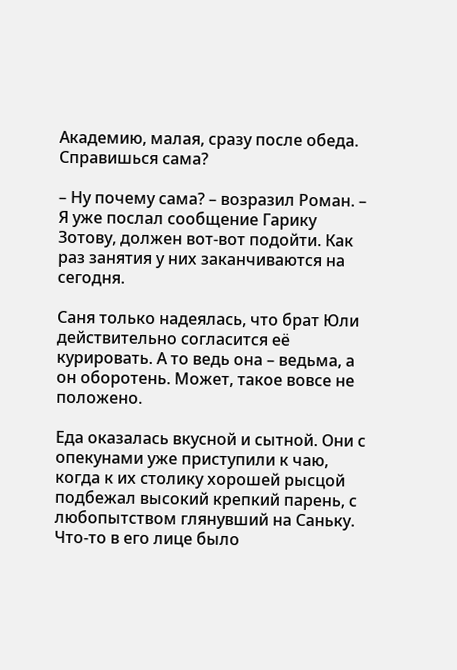Академию, малая, сразу после обеда. Справишься сама?

– Ну почему сама? – возразил Роман. – Я уже послал сообщение Гарику Зотову, должен вот-вот подойти. Как раз занятия у них заканчиваются на сегодня.

Саня только надеялась, что брат Юли действительно согласится её курировать. А то ведь она – ведьма, а он оборотень. Может, такое вовсе не положено.

Еда оказалась вкусной и сытной. Они с опекунами уже приступили к чаю, когда к их столику хорошей рысцой подбежал высокий крепкий парень, с любопытством глянувший на Саньку. Что-то в его лице было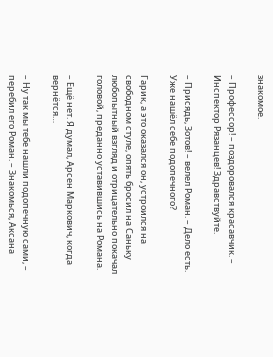знакомое.

– Профессор! – поздоровался красавчик. – Инспектор Рязанцев! Здравствуйте.

– Присядь, Зотов! – велел Роман. – Дело есть. Уже нашёл себе подопечного?

Гарик, а это оказался он, устроился на свободном стуле, опять бросил на Саньку любопытный взгляд и отрицательно покачал головой, преданно уставившись на Романа.

– Ещё нет. Я думал, Арсен Маркович, когда вернётся…

– Ну так мы тебе нашли подопечную сами, – перебил его Роман. – Знакомься, Аксана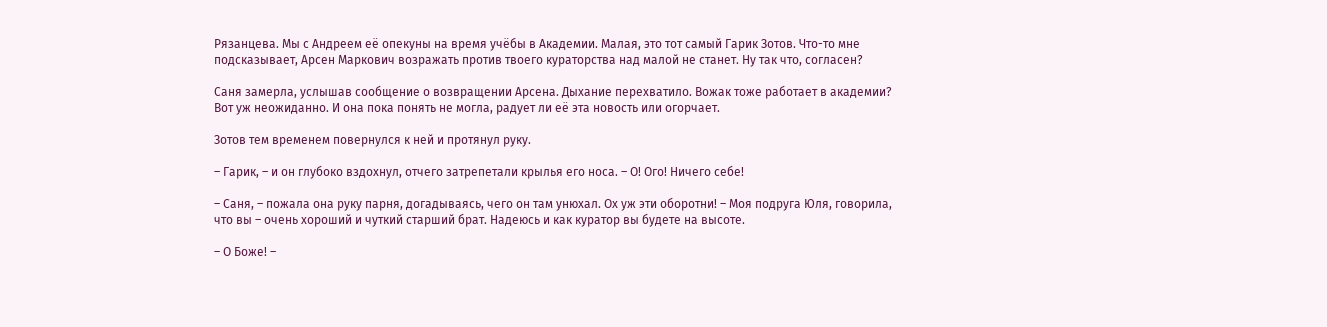Рязанцева. Мы с Андреем её опекуны на время учёбы в Академии. Малая, это тот самый Гарик Зотов. Что-то мне подсказывает, Арсен Маркович возражать против твоего кураторства над малой не станет. Ну так что, согласен?

Саня замерла, услышав сообщение о возвращении Арсена. Дыхание перехватило. Вожак тоже работает в академии? Вот уж неожиданно. И она пока понять не могла, радует ли её эта новость или огорчает.

Зотов тем временем повернулся к ней и протянул руку.

– Гарик, – и он глубоко вздохнул, отчего затрепетали крылья его носа. – О! Ого! Ничего себе!

– Саня, – пожала она руку парня, догадываясь, чего он там унюхал. Ох уж эти оборотни! – Моя подруга Юля, говорила, что вы – очень хороший и чуткий старший брат. Надеюсь и как куратор вы будете на высоте.

– О Боже! –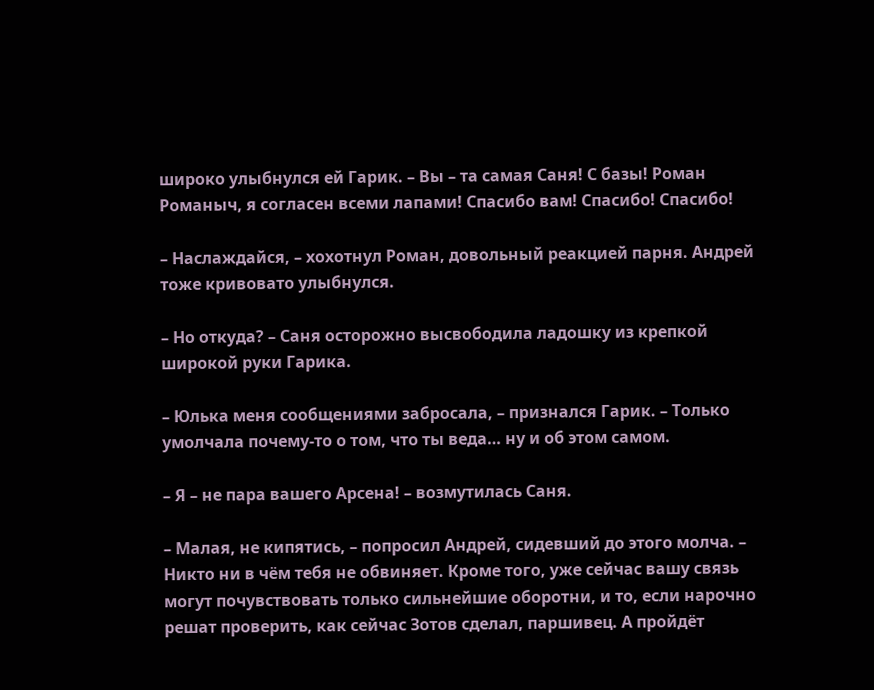широко улыбнулся ей Гарик. – Вы – та самая Саня! С базы! Роман Романыч, я согласен всеми лапами! Спасибо вам! Спасибо! Спасибо!

– Наслаждайся, – хохотнул Роман, довольный реакцией парня. Андрей тоже кривовато улыбнулся.

– Но откуда? – Саня осторожно высвободила ладошку из крепкой широкой руки Гарика.

– Юлька меня сообщениями забросала, – признался Гарик. – Только умолчала почему-то о том, что ты веда… ну и об этом самом.

– Я – не пара вашего Арсена! – возмутилась Саня.

– Малая, не кипятись, – попросил Андрей, сидевший до этого молча. – Никто ни в чём тебя не обвиняет. Кроме того, уже сейчас вашу связь могут почувствовать только сильнейшие оборотни, и то, если нарочно решат проверить, как сейчас Зотов сделал, паршивец. А пройдёт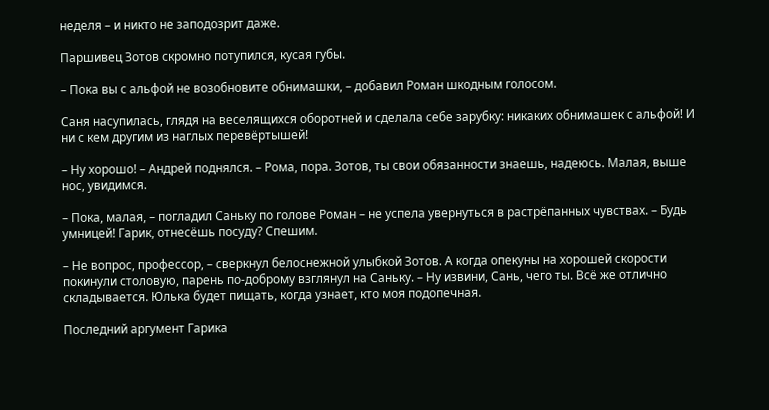неделя – и никто не заподозрит даже.

Паршивец Зотов скромно потупился, кусая губы.

– Пока вы с альфой не возобновите обнимашки, – добавил Роман шкодным голосом.

Саня насупилась, глядя на веселящихся оборотней и сделала себе зарубку: никаких обнимашек с альфой! И ни с кем другим из наглых перевёртышей!

– Ну хорошо! – Андрей поднялся. – Рома, пора. Зотов, ты свои обязанности знаешь, надеюсь. Малая, выше нос, увидимся.

– Пока, малая, – погладил Саньку по голове Роман – не успела увернуться в растрёпанных чувствах. – Будь умницей! Гарик, отнесёшь посуду? Спешим.

– Не вопрос, профессор, – сверкнул белоснежной улыбкой Зотов. А когда опекуны на хорошей скорости покинули столовую, парень по-доброму взглянул на Саньку. – Ну извини, Сань, чего ты. Всё же отлично складывается. Юлька будет пищать, когда узнает, кто моя подопечная.

Последний аргумент Гарика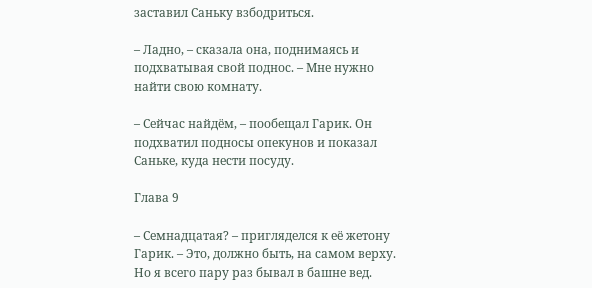заставил Саньку взбодриться.

– Ладно, – сказала она, поднимаясь и подхватывая свой поднос. – Мне нужно найти свою комнату.

– Сейчас найдём, – пообещал Гарик. Он подхватил подносы опекунов и показал Саньке, куда нести посуду.

Глава 9

– Семнадцатая? – пригляделся к её жетону Гарик. – Это, должно быть, на самом верху. Но я всего пару раз бывал в башне вед.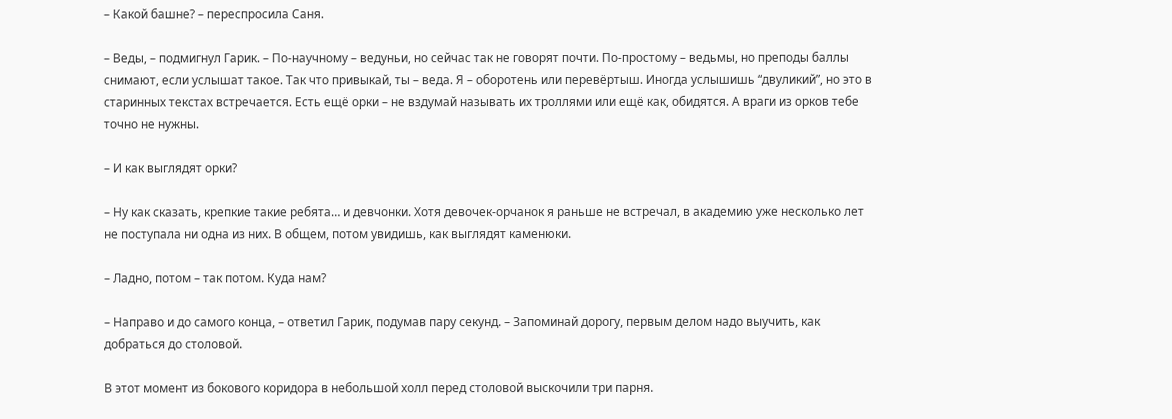– Какой башне? – переспросила Саня.

– Веды, – подмигнул Гарик. – По-научному – ведуньи, но сейчас так не говорят почти. По-простому – ведьмы, но преподы баллы снимают, если услышат такое. Так что привыкай, ты – веда. Я – оборотень или перевёртыш. Иногда услышишь “двуликий”, но это в старинных текстах встречается. Есть ещё орки – не вздумай называть их троллями или ещё как, обидятся. А враги из орков тебе точно не нужны.

– И как выглядят орки?

– Ну как сказать, крепкие такие ребята… и девчонки. Хотя девочек-орчанок я раньше не встречал, в академию уже несколько лет не поступала ни одна из них. В общем, потом увидишь, как выглядят каменюки.

– Ладно, потом – так потом. Куда нам?

– Направо и до самого конца, – ответил Гарик, подумав пару секунд. – Запоминай дорогу, первым делом надо выучить, как добраться до столовой.

В этот момент из бокового коридора в небольшой холл перед столовой выскочили три парня.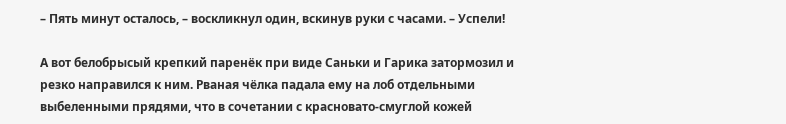– Пять минут осталось, – воскликнул один, вскинув руки с часами. – Успели!

А вот белобрысый крепкий паренёк при виде Саньки и Гарика затормозил и резко направился к ним. Рваная чёлка падала ему на лоб отдельными выбеленными прядями, что в сочетании с красновато-смуглой кожей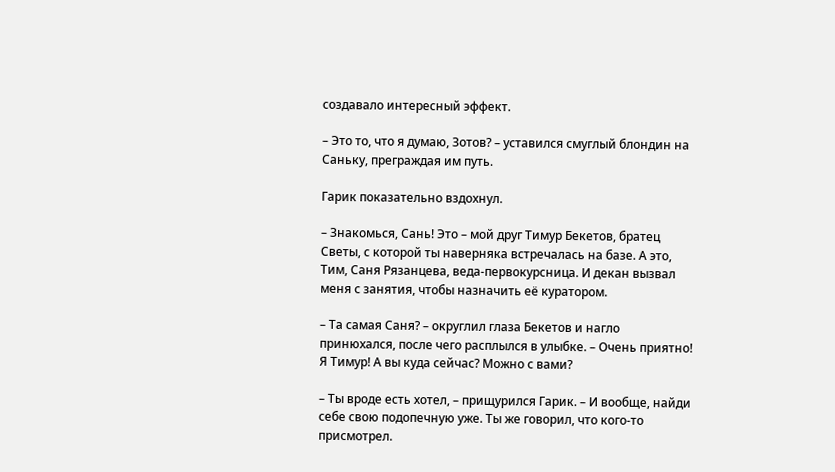создавало интересный эффект.

– Это то, что я думаю, Зотов? – уставился смуглый блондин на Саньку, преграждая им путь.

Гарик показательно вздохнул.

– Знакомься, Сань! Это – мой друг Тимур Бекетов, братец Светы, с которой ты наверняка встречалась на базе. А это, Тим, Саня Рязанцева, веда-первокурсница. И декан вызвал меня с занятия, чтобы назначить её куратором.

– Та самая Саня? – округлил глаза Бекетов и нагло принюхался, после чего расплылся в улыбке. – Очень приятно! Я Тимур! А вы куда сейчас? Можно с вами?

– Ты вроде есть хотел, – прищурился Гарик. – И вообще, найди себе свою подопечную уже. Ты же говорил, что кого-то присмотрел.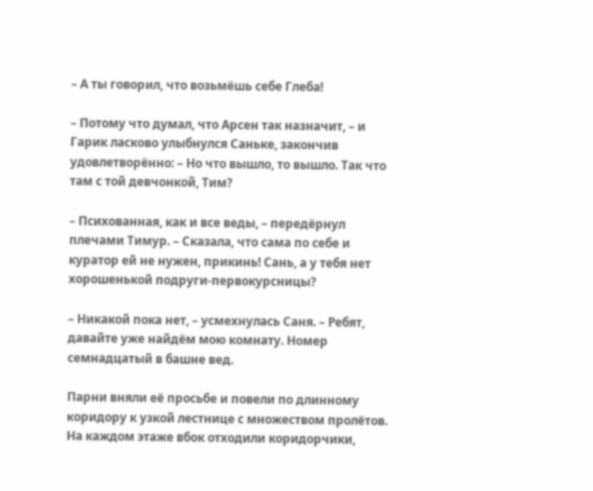– А ты говорил, что возьмёшь себе Глеба!

– Потому что думал, что Арсен так назначит, – и Гарик ласково улыбнулся Саньке, закончив удовлетворённо: – Но что вышло, то вышло. Так что там с той девчонкой, Тим?

– Психованная, как и все веды, – передёрнул плечами Тимур. – Сказала, что сама по себе и куратор ей не нужен, прикинь! Сань, а у тебя нет хорошенькой подруги-первокурсницы?

– Никакой пока нет, – усмехнулась Саня. – Ребят, давайте уже найдём мою комнату. Номер семнадцатый в башне вед.

Парни вняли её просьбе и повели по длинному коридору к узкой лестнице с множеством пролётов. На каждом этаже вбок отходили коридорчики,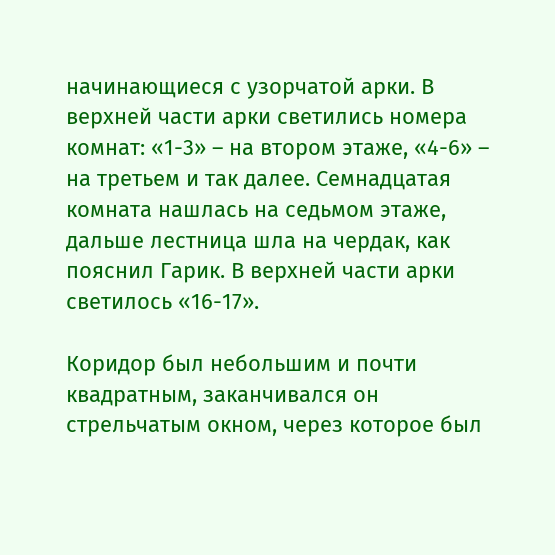начинающиеся с узорчатой арки. В верхней части арки светились номера комнат: «1-3» – на втором этаже, «4-6» – на третьем и так далее. Семнадцатая комната нашлась на седьмом этаже, дальше лестница шла на чердак, как пояснил Гарик. В верхней части арки светилось «16-17».

Коридор был небольшим и почти квадратным, заканчивался он стрельчатым окном, через которое был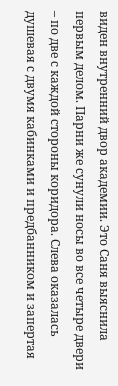виден внутренний двор академии. Это Саня выяснила первым делом. Парни же сунули носы во все четыре двери – по две с каждой стороны коридора. Слева оказалась душевая с двумя кабинками и предбанником и запертая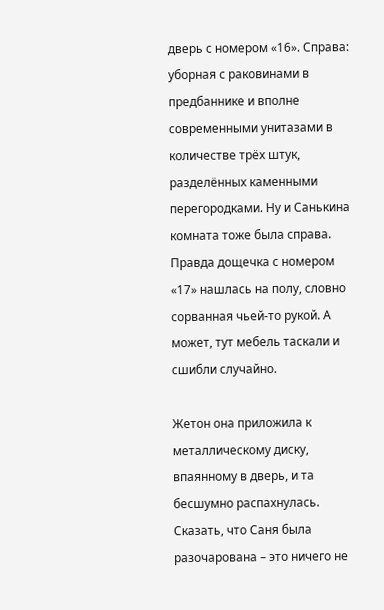дверь с номером «16». Справа: уборная с раковинами в предбаннике и вполне современными унитазами в количестве трёх штук, разделённых каменными перегородками. Ну и Санькина комната тоже была справа. Правда дощечка с номером «17» нашлась на полу, словно сорванная чьей-то рукой. А может, тут мебель таскали и сшибли случайно.

Жетон она приложила к металлическому диску, впаянному в дверь, и та бесшумно распахнулась. Сказать, что Саня была разочарована – это ничего не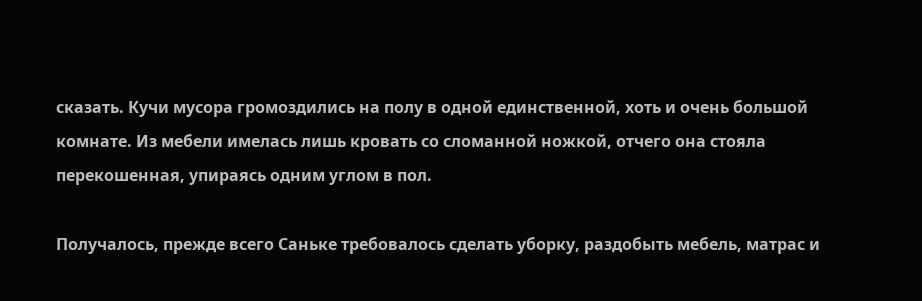сказать. Кучи мусора громоздились на полу в одной единственной, хоть и очень большой комнате. Из мебели имелась лишь кровать со сломанной ножкой, отчего она стояла перекошенная, упираясь одним углом в пол.

Получалось, прежде всего Саньке требовалось сделать уборку, раздобыть мебель, матрас и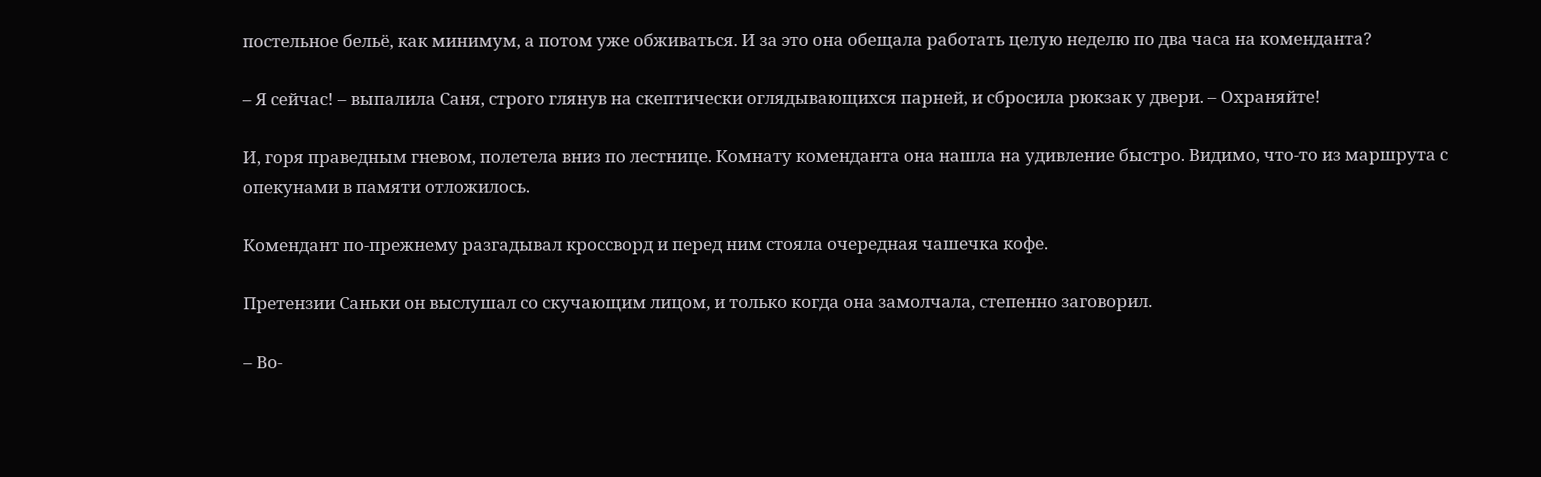постельное бельё, как минимум, а потом уже обживаться. И за это она обещала работать целую неделю по два часа на коменданта?

– Я сейчас! – выпалила Саня, строго глянув на скептически оглядывающихся парней, и сбросила рюкзак у двери. – Охраняйте!

И, горя праведным гневом, полетела вниз по лестнице. Комнату коменданта она нашла на удивление быстро. Видимо, что-то из маршрута с опекунами в памяти отложилось.

Комендант по-прежнему разгадывал кроссворд и перед ним стояла очередная чашечка кофе.

Претензии Саньки он выслушал со скучающим лицом, и только когда она замолчала, степенно заговорил.

– Во-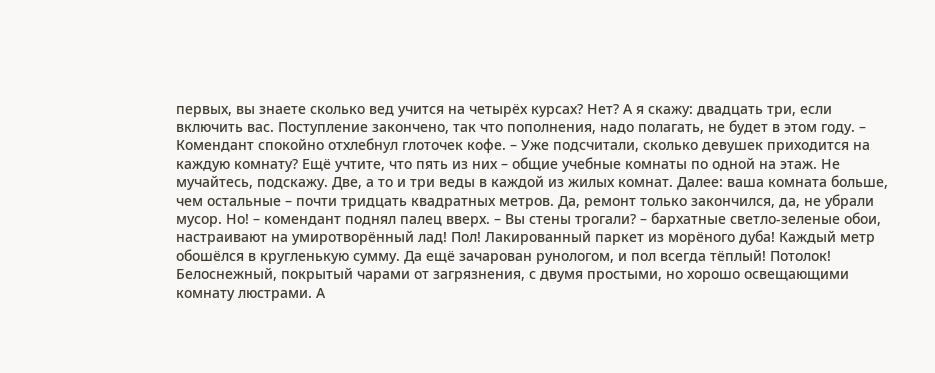первых, вы знаете сколько вед учится на четырёх курсах? Нет? А я скажу: двадцать три, если включить вас. Поступление закончено, так что пополнения, надо полагать, не будет в этом году. – Комендант спокойно отхлебнул глоточек кофе. – Уже подсчитали, сколько девушек приходится на каждую комнату? Ещё учтите, что пять из них – общие учебные комнаты по одной на этаж. Не мучайтесь, подскажу. Две, а то и три веды в каждой из жилых комнат. Далее: ваша комната больше, чем остальные – почти тридцать квадратных метров. Да, ремонт только закончился, да, не убрали мусор. Но! – комендант поднял палец вверх. – Вы стены трогали? – бархатные светло-зеленые обои, настраивают на умиротворённый лад! Пол! Лакированный паркет из морёного дуба! Каждый метр обошёлся в кругленькую сумму. Да ещё зачарован рунологом, и пол всегда тёплый! Потолок! Белоснежный, покрытый чарами от загрязнения, с двумя простыми, но хорошо освещающими комнату люстрами. А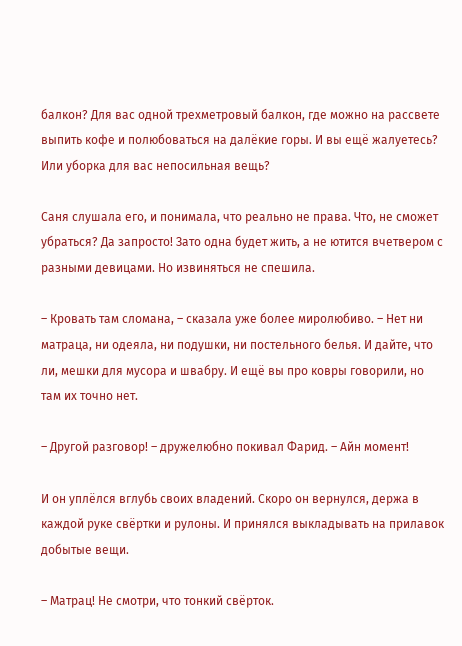балкон? Для вас одной трехметровый балкон, где можно на рассвете выпить кофе и полюбоваться на далёкие горы. И вы ещё жалуетесь? Или уборка для вас непосильная вещь?

Саня слушала его, и понимала, что реально не права. Что, не сможет убраться? Да запросто! Зато одна будет жить, а не ютится вчетвером с разными девицами. Но извиняться не спешила.

– Кровать там сломана, – сказала уже более миролюбиво. – Нет ни матраца, ни одеяла, ни подушки, ни постельного белья. И дайте, что ли, мешки для мусора и швабру. И ещё вы про ковры говорили, но там их точно нет.

– Другой разговор! – дружелюбно покивал Фарид. – Айн момент!

И он уплёлся вглубь своих владений. Скоро он вернулся, держа в каждой руке свёртки и рулоны. И принялся выкладывать на прилавок добытые вещи.

– Матрац! Не смотри, что тонкий свёрток.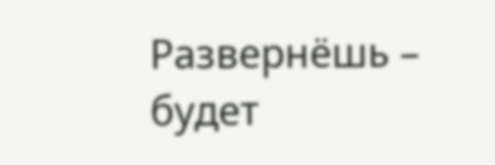Развернёшь – будет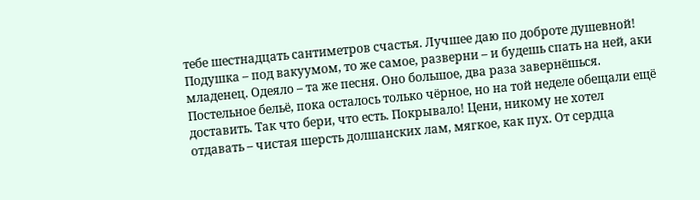тебе шестнадцать сантиметров счастья. Лучшее даю по доброте душевной! Подушка – под вакуумом, то же самое, разверни – и будешь спать на ней, аки младенец. Одеяло – та же песня. Оно большое, два раза завернёшься. Постельное бельё, пока осталось только чёрное, но на той неделе обещали ещё доставить. Так что бери, что есть. Покрывало! Цени, никому не хотел отдавать – чистая шерсть долшанских лам, мягкое, как пух. От сердца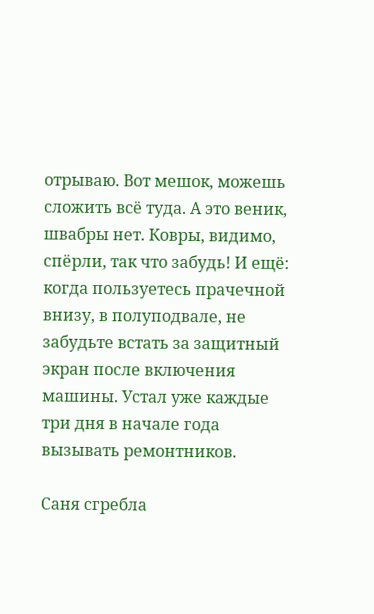отрываю. Вот мешок, можешь сложить всё туда. А это веник, швабры нет. Ковры, видимо, спёрли, так что забудь! И ещё: когда пользуетесь прачечной внизу, в полуподвале, не забудьте встать за защитный экран после включения машины. Устал уже каждые три дня в начале года вызывать ремонтников.

Саня сгребла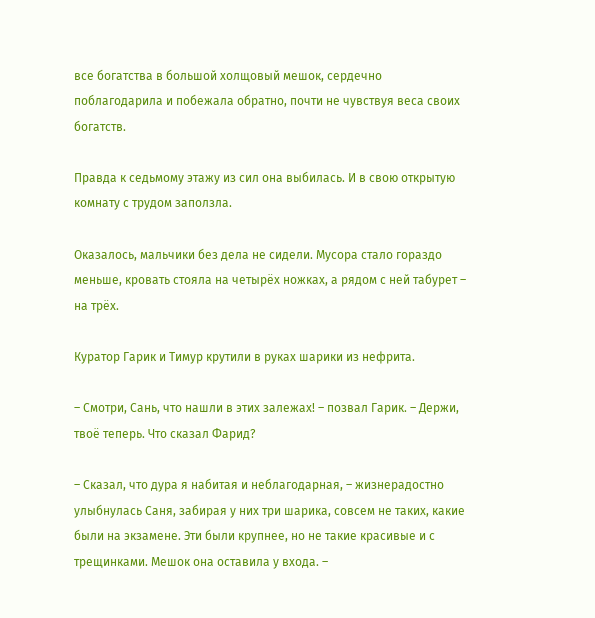все богатства в большой холщовый мешок, сердечно поблагодарила и побежала обратно, почти не чувствуя веса своих богатств.

Правда к седьмому этажу из сил она выбилась. И в свою открытую комнату с трудом заползла.

Оказалось, мальчики без дела не сидели. Мусора стало гораздо меньше, кровать стояла на четырёх ножках, а рядом с ней табурет – на трёх.

Куратор Гарик и Тимур крутили в руках шарики из нефрита.

– Смотри, Сань, что нашли в этих залежах! – позвал Гарик. – Держи, твоё теперь. Что сказал Фарид?

– Сказал, что дура я набитая и неблагодарная, – жизнерадостно улыбнулась Саня, забирая у них три шарика, совсем не таких, какие были на экзамене. Эти были крупнее, но не такие красивые и с трещинками. Мешок она оставила у входа. –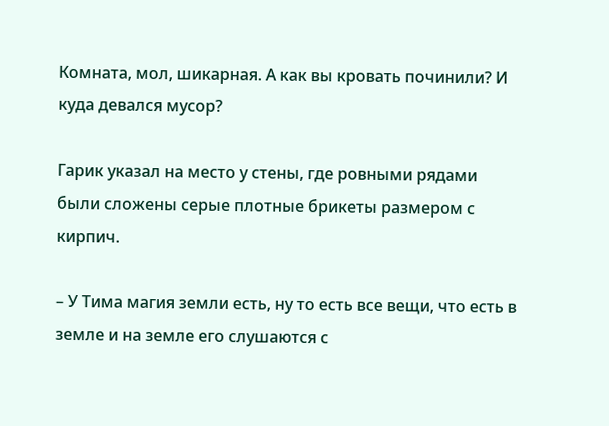Комната, мол, шикарная. А как вы кровать починили? И куда девался мусор?

Гарик указал на место у стены, где ровными рядами были сложены серые плотные брикеты размером с кирпич.

– У Тима магия земли есть, ну то есть все вещи, что есть в земле и на земле его слушаются с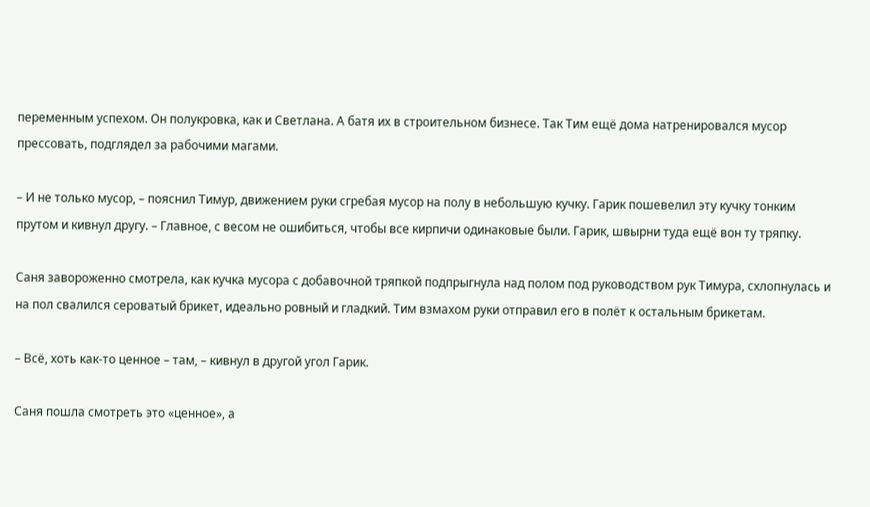переменным успехом. Он полукровка, как и Светлана. А батя их в строительном бизнесе. Так Тим ещё дома натренировался мусор прессовать, подглядел за рабочими магами.

– И не только мусор, – пояснил Тимур, движением руки сгребая мусор на полу в небольшую кучку. Гарик пошевелил эту кучку тонким прутом и кивнул другу. – Главное, с весом не ошибиться, чтобы все кирпичи одинаковые были. Гарик, швырни туда ещё вон ту тряпку.

Саня завороженно смотрела, как кучка мусора с добавочной тряпкой подпрыгнула над полом под руководством рук Тимура, схлопнулась и на пол свалился сероватый брикет, идеально ровный и гладкий. Тим взмахом руки отправил его в полёт к остальным брикетам.

– Всё, хоть как-то ценное – там, – кивнул в другой угол Гарик.

Саня пошла смотреть это «ценное», а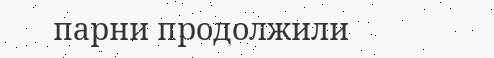парни продолжили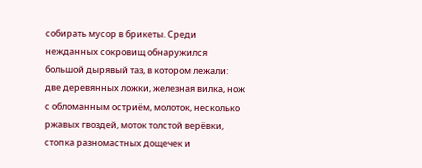собирать мусор в брикеты. Среди нежданных сокровищ обнаружился большой дырявый таз, в котором лежали: две деревянных ложки, железная вилка, нож с обломанным остриём, молоток, несколько ржавых гвоздей, моток толстой верёвки, стопка разномастных дощечек и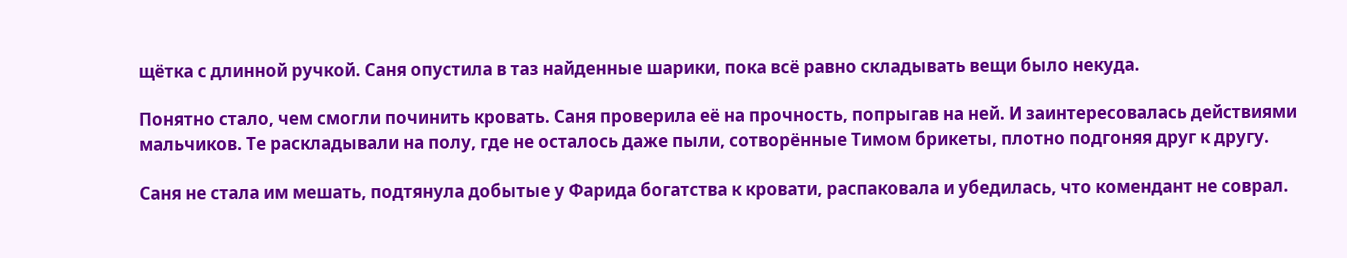щётка с длинной ручкой. Саня опустила в таз найденные шарики, пока всё равно складывать вещи было некуда.

Понятно стало, чем смогли починить кровать. Саня проверила её на прочность, попрыгав на ней. И заинтересовалась действиями мальчиков. Те раскладывали на полу, где не осталось даже пыли, сотворённые Тимом брикеты, плотно подгоняя друг к другу.

Саня не стала им мешать, подтянула добытые у Фарида богатства к кровати, распаковала и убедилась, что комендант не соврал.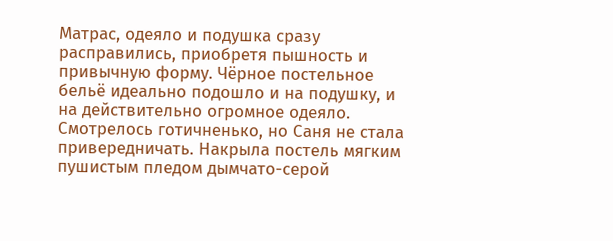Матрас, одеяло и подушка сразу расправились, приобретя пышность и привычную форму. Чёрное постельное бельё идеально подошло и на подушку, и на действительно огромное одеяло. Смотрелось готичненько, но Саня не стала привередничать. Накрыла постель мягким пушистым пледом дымчато-серой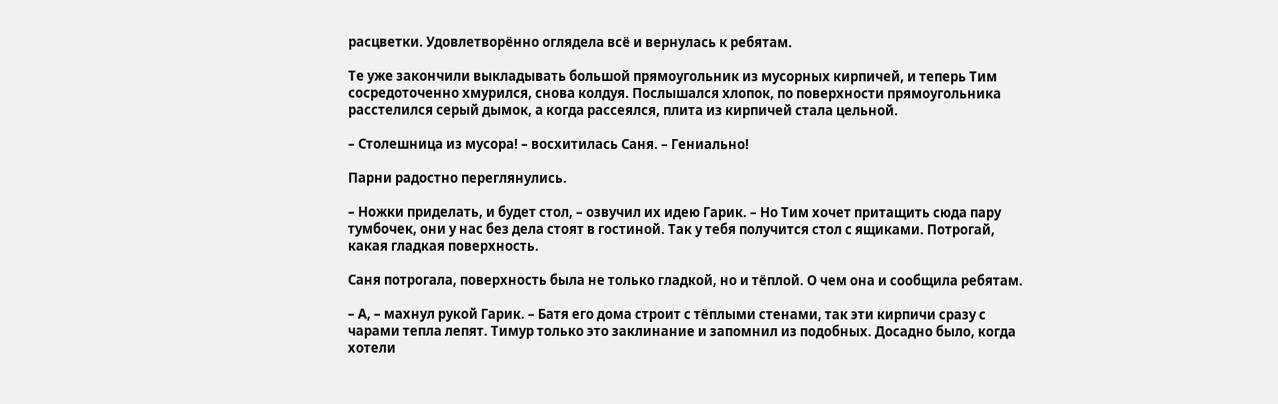расцветки. Удовлетворённо оглядела всё и вернулась к ребятам.

Те уже закончили выкладывать большой прямоугольник из мусорных кирпичей, и теперь Тим сосредоточенно хмурился, снова колдуя. Послышался хлопок, по поверхности прямоугольника расстелился серый дымок, а когда рассеялся, плита из кирпичей стала цельной.

– Столешница из мусора! – восхитилась Саня. – Гениально!

Парни радостно переглянулись.

– Ножки приделать, и будет стол, – озвучил их идею Гарик. – Но Тим хочет притащить сюда пару тумбочек, они у нас без дела стоят в гостиной. Так у тебя получится стол с ящиками. Потрогай, какая гладкая поверхность.

Саня потрогала, поверхность была не только гладкой, но и тёплой. О чем она и сообщила ребятам.

– А, – махнул рукой Гарик. – Батя его дома строит с тёплыми стенами, так эти кирпичи сразу с чарами тепла лепят. Тимур только это заклинание и запомнил из подобных. Досадно было, когда хотели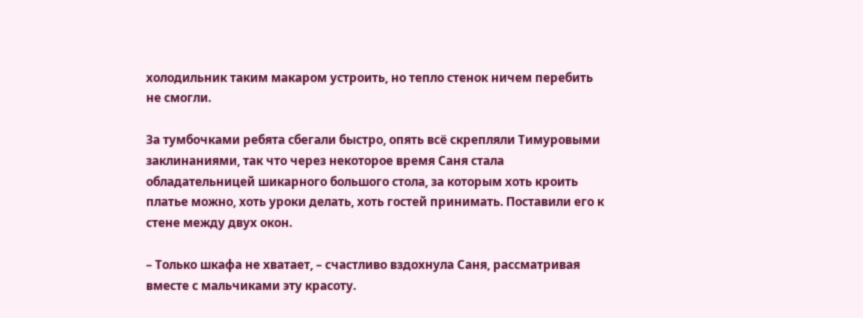холодильник таким макаром устроить, но тепло стенок ничем перебить не смогли.

За тумбочками ребята сбегали быстро, опять всё скрепляли Тимуровыми заклинаниями, так что через некоторое время Саня стала обладательницей шикарного большого стола, за которым хоть кроить платье можно, хоть уроки делать, хоть гостей принимать. Поставили его к стене между двух окон.

– Только шкафа не хватает, – счастливо вздохнула Саня, рассматривая вместе с мальчиками эту красоту.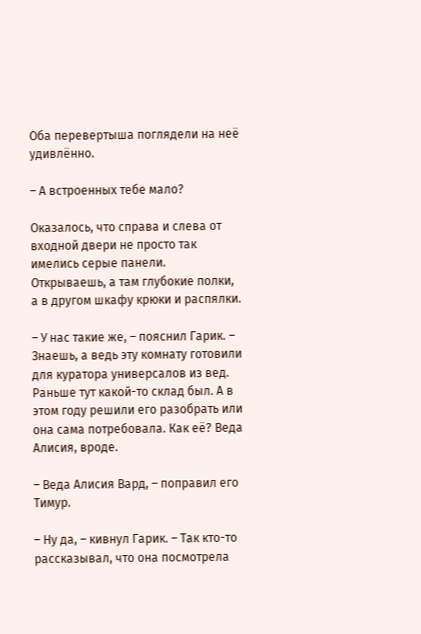Оба перевертыша поглядели на неё удивлённо.

– А встроенных тебе мало?

Оказалось, что справа и слева от входной двери не просто так имелись серые панели. Открываешь, а там глубокие полки, а в другом шкафу крюки и распялки.

– У нас такие же, – пояснил Гарик. – Знаешь, а ведь эту комнату готовили для куратора универсалов из вед. Раньше тут какой-то склад был. А в этом году решили его разобрать или она сама потребовала. Как её? Веда Алисия, вроде.

– Веда Алисия Вард, – поправил его Тимур.

– Ну да, – кивнул Гарик. – Так кто-то рассказывал, что она посмотрела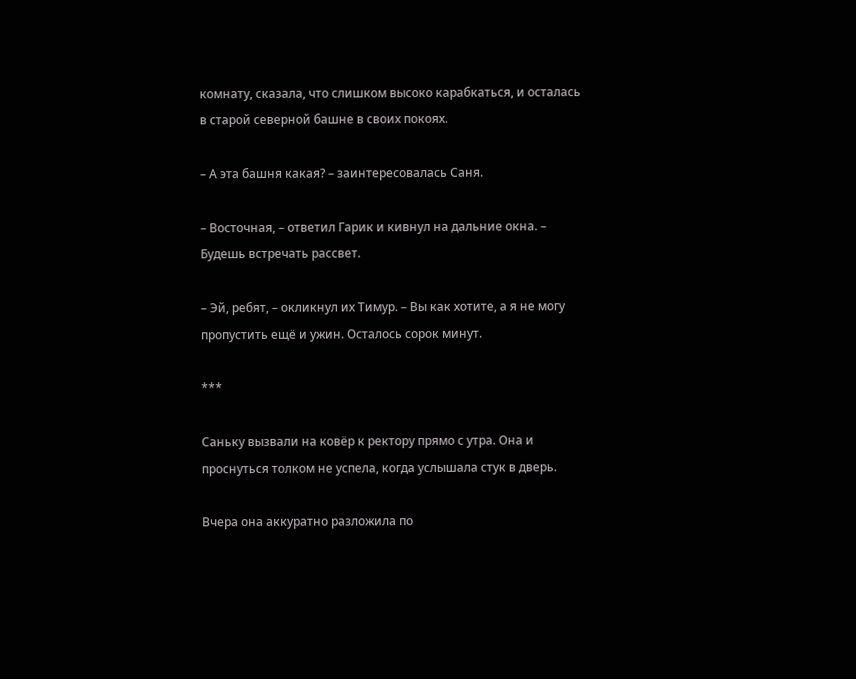комнату, сказала, что слишком высоко карабкаться, и осталась в старой северной башне в своих покоях.

– А эта башня какая? – заинтересовалась Саня.

– Восточная, – ответил Гарик и кивнул на дальние окна. – Будешь встречать рассвет.

– Эй, ребят, – окликнул их Тимур. – Вы как хотите, а я не могу пропустить ещё и ужин. Осталось сорок минут.

***

Саньку вызвали на ковёр к ректору прямо с утра. Она и проснуться толком не успела, когда услышала стук в дверь.

Вчера она аккуратно разложила по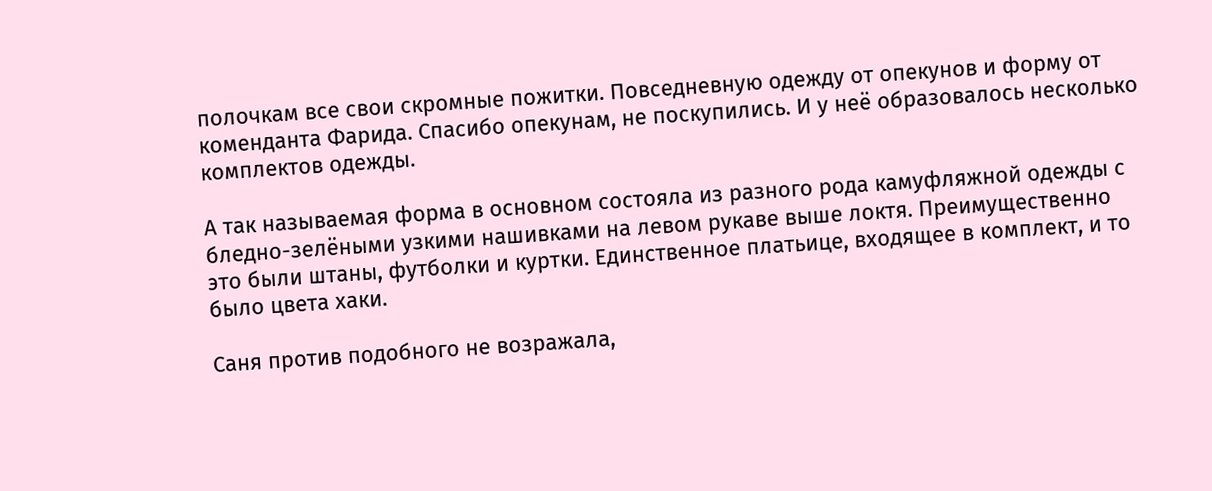полочкам все свои скромные пожитки. Повседневную одежду от опекунов и форму от коменданта Фарида. Спасибо опекунам, не поскупились. И у неё образовалось несколько комплектов одежды.

А так называемая форма в основном состояла из разного рода камуфляжной одежды с бледно-зелёными узкими нашивками на левом рукаве выше локтя. Преимущественно это были штаны, футболки и куртки. Единственное платьице, входящее в комплект, и то было цвета хаки.

Саня против подобного не возражала,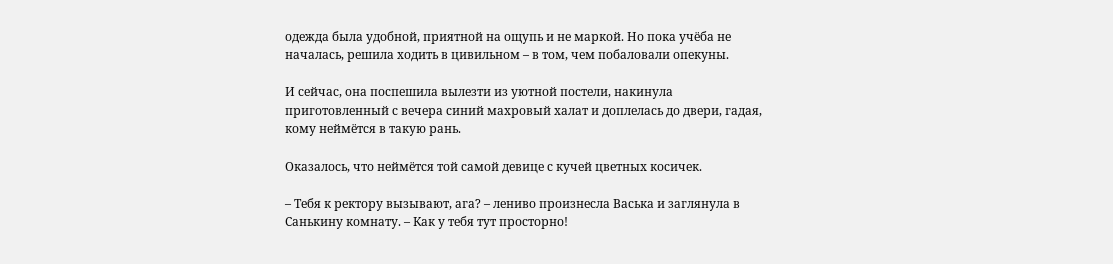одежда была удобной, приятной на ощупь и не маркой. Но пока учёба не началась, решила ходить в цивильном – в том, чем побаловали опекуны.

И сейчас, она поспешила вылезти из уютной постели, накинула приготовленный с вечера синий махровый халат и доплелась до двери, гадая, кому неймётся в такую рань.

Оказалось, что неймётся той самой девице с кучей цветных косичек.

– Тебя к ректору вызывают, ага? – лениво произнесла Васька и заглянула в Санькину комнату. – Как у тебя тут просторно!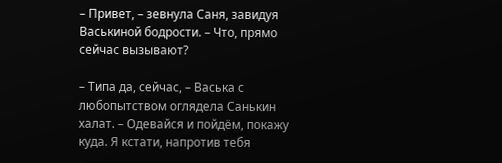– Привет, – зевнула Саня, завидуя Васькиной бодрости. – Что, прямо сейчас вызывают?

– Типа да, сейчас, – Васька с любопытством оглядела Санькин халат. – Одевайся и пойдём, покажу куда. Я кстати, напротив тебя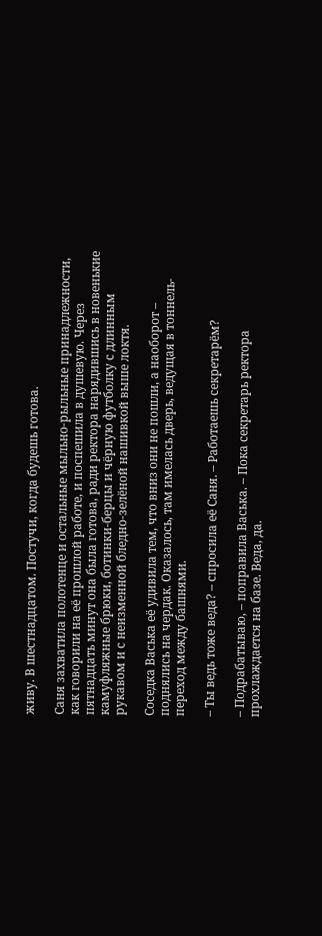живу. В шестнадцатом. Постучи, когда будешь готова.

Саня захватила полотенце и остальные мыльно-рыльные принадлежности, как говорили на её прошлой работе, и поспешила в душевую. Через пятнадцать минут она была готова, ради ректора нарядившись в новенькие камуфляжные брюки, ботинки-берцы и чёрную футболку с длинным рукавом и с неизменной бледно-зелёной нашивкой выше локтя.

Соседка Васька её удивила тем, что вниз они не пошли, а наоборот – поднялись на чердак. Оказалось, там имелась дверь, ведущая в тоннель-переход между башнями.

– Ты ведь тоже веда? – спросила её Саня. – Работаешь секретарём?

– Подрабатываю, – поправила Васька. – Пока секретарь ректора прохлаждается на базе. Веда, да.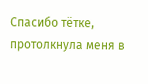Спасибо тётке, протолкнула меня в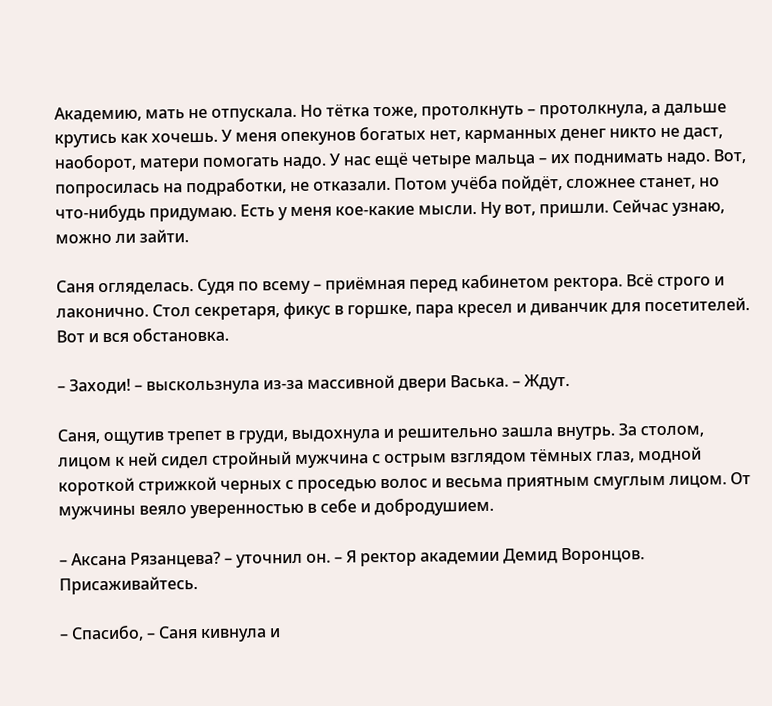Академию, мать не отпускала. Но тётка тоже, протолкнуть – протолкнула, а дальше крутись как хочешь. У меня опекунов богатых нет, карманных денег никто не даст, наоборот, матери помогать надо. У нас ещё четыре мальца – их поднимать надо. Вот, попросилась на подработки, не отказали. Потом учёба пойдёт, сложнее станет, но что-нибудь придумаю. Есть у меня кое-какие мысли. Ну вот, пришли. Сейчас узнаю, можно ли зайти.

Саня огляделась. Судя по всему – приёмная перед кабинетом ректора. Всё строго и лаконично. Стол секретаря, фикус в горшке, пара кресел и диванчик для посетителей. Вот и вся обстановка.

– Заходи! – выскользнула из-за массивной двери Васька. – Ждут.

Саня, ощутив трепет в груди, выдохнула и решительно зашла внутрь. За столом, лицом к ней сидел стройный мужчина с острым взглядом тёмных глаз, модной короткой стрижкой черных с проседью волос и весьма приятным смуглым лицом. От мужчины веяло уверенностью в себе и добродушием.

– Аксана Рязанцева? – уточнил он. – Я ректор академии Демид Воронцов. Присаживайтесь.

– Спасибо, – Саня кивнула и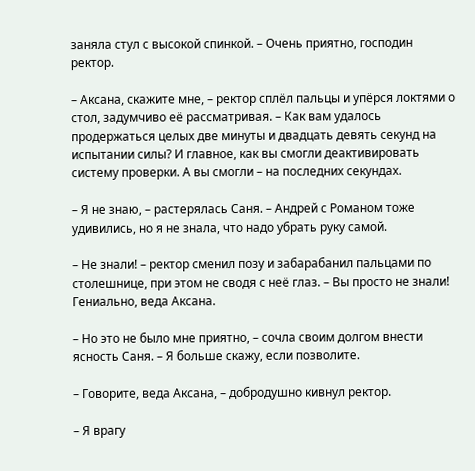заняла стул с высокой спинкой. – Очень приятно, господин ректор.

– Аксана, скажите мне, – ректор сплёл пальцы и упёрся локтями о стол, задумчиво её рассматривая. – Как вам удалось продержаться целых две минуты и двадцать девять секунд на испытании силы? И главное, как вы смогли деактивировать систему проверки. А вы смогли – на последних секундах.

– Я не знаю, – растерялась Саня. – Андрей с Романом тоже удивились, но я не знала, что надо убрать руку самой.

– Не знали! – ректор сменил позу и забарабанил пальцами по столешнице, при этом не сводя с неё глаз. – Вы просто не знали! Гениально, веда Аксана.

– Но это не было мне приятно, – сочла своим долгом внести ясность Саня. – Я больше скажу, если позволите.

– Говорите, веда Аксана, – добродушно кивнул ректор.

– Я врагу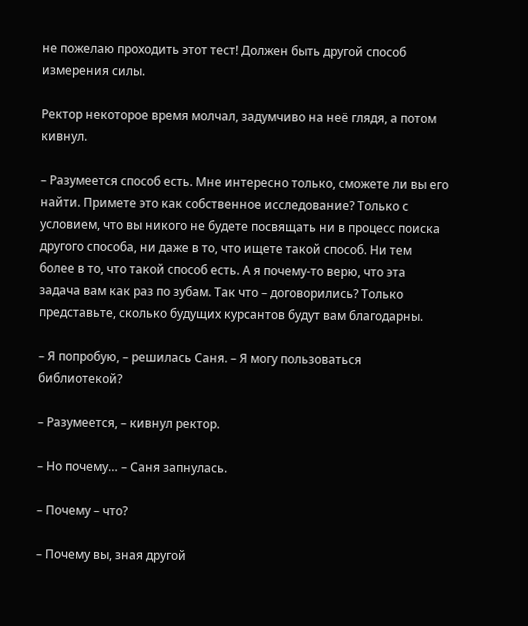не пожелаю проходить этот тест! Должен быть другой способ измерения силы.

Ректор некоторое время молчал, задумчиво на неё глядя, а потом кивнул.

– Разумеется способ есть. Мне интересно только, сможете ли вы его найти. Примете это как собственное исследование? Только с условием, что вы никого не будете посвящать ни в процесс поиска другого способа, ни даже в то, что ищете такой способ. Ни тем более в то, что такой способ есть. А я почему-то верю, что эта задача вам как раз по зубам. Так что – договорились? Только представьте, сколько будущих курсантов будут вам благодарны.

– Я попробую, – решилась Саня. – Я могу пользоваться библиотекой?

– Разумеется, – кивнул ректор.

– Но почему… – Саня запнулась.

– Почему – что?

– Почему вы, зная другой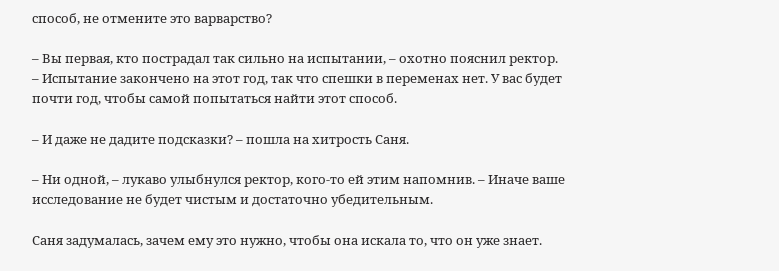способ, не отмените это варварство?

– Вы первая, кто пострадал так сильно на испытании, – охотно пояснил ректор. – Испытание закончено на этот год, так что спешки в переменах нет. У вас будет почти год, чтобы самой попытаться найти этот способ.

– И даже не дадите подсказки? – пошла на хитрость Саня.

– Ни одной, – лукаво улыбнулся ректор, кого-то ей этим напомнив. – Иначе ваше исследование не будет чистым и достаточно убедительным.

Саня задумалась, зачем ему это нужно, чтобы она искала то, что он уже знает.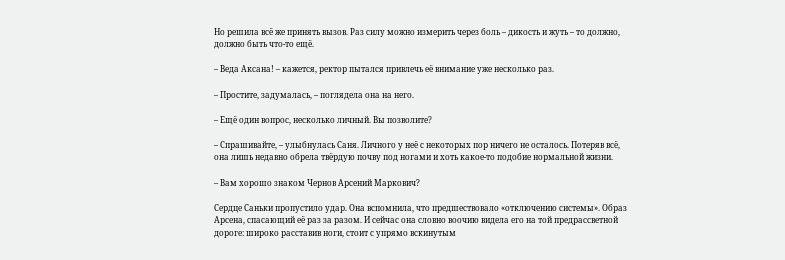Но решила всё же принять вызов. Раз силу можно измерить через боль – дикость и жуть – то должно, должно быть что-то ещё.

– Веда Аксана! – кажется, ректор пытался привлечь её внимание уже несколько раз.

– Простите, задумалась, – поглядела она на него.

– Ещё один вопрос, несколько личный. Вы позволите?

– Спрашивайте, – улыбнулась Саня. Личного у неё с некоторых пор ничего не осталось. Потеряв всё, она лишь недавно обрела твёрдую почву под ногами и хоть какое-то подобие нормальной жизни.

– Вам хорошо знаком Чернов Арсений Маркович?

Сердце Саньки пропустило удар. Она вспомнила, что предшествовало «отключению системы». Образ Арсена, спасающий её раз за разом. И сейчас она словно воочию видела его на той предрассветной дороге: широко расставив ноги, стоит с упрямо вскинутым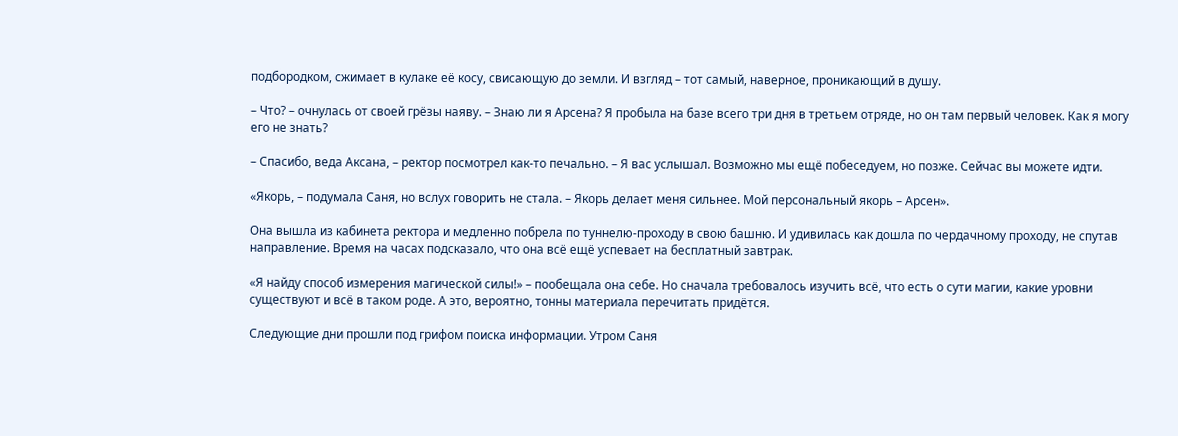подбородком, сжимает в кулаке её косу, свисающую до земли. И взгляд – тот самый, наверное, проникающий в душу.

– Что? – очнулась от своей грёзы наяву. – Знаю ли я Арсена? Я пробыла на базе всего три дня в третьем отряде, но он там первый человек. Как я могу его не знать?

– Спасибо, веда Аксана, – ректор посмотрел как-то печально. – Я вас услышал. Возможно мы ещё побеседуем, но позже. Сейчас вы можете идти.

«Якорь, – подумала Саня, но вслух говорить не стала. – Якорь делает меня сильнее. Мой персональный якорь – Арсен».

Она вышла из кабинета ректора и медленно побрела по туннелю-проходу в свою башню. И удивилась как дошла по чердачному проходу, не спутав направление. Время на часах подсказало, что она всё ещё успевает на бесплатный завтрак.

«Я найду способ измерения магической силы!» – пообещала она себе. Но сначала требовалось изучить всё, что есть о сути магии, какие уровни существуют и всё в таком роде. А это, вероятно, тонны материала перечитать придётся.

Следующие дни прошли под грифом поиска информации. Утром Саня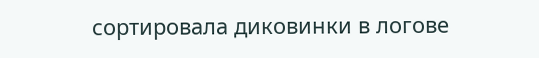сортировала диковинки в логове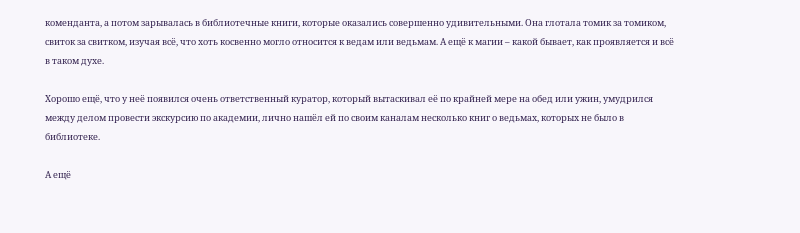коменданта, а потом зарывалась в библиотечные книги, которые оказались совершенно удивительными. Она глотала томик за томиком, свиток за свитком, изучая всё, что хоть косвенно могло относится к ведам или ведьмам. А ещё к магии – какой бывает, как проявляется и всё в таком духе.

Хорошо ещё, что у неё появился очень ответственный куратор, который вытаскивал её по крайней мере на обед или ужин, умудрился между делом провести экскурсию по академии, лично нашёл ей по своим каналам несколько книг о ведьмах, которых не было в библиотеке.

А ещё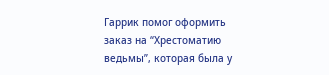Гаррик помог оформить заказ на “Хрестоматию ведьмы”, которая была у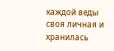каждой веды своя личная и хранилась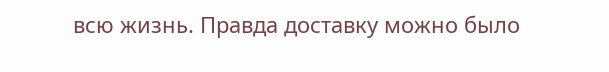всю жизнь. Правда доставку можно было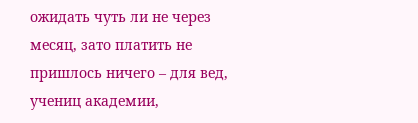ожидать чуть ли не через месяц, зато платить не пришлось ничего – для вед, учениц академии,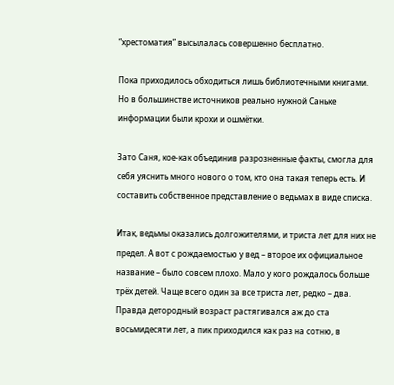“хрестоматия” высылалась совершенно бесплатно.

Пока приходилось обходиться лишь библиотечными книгами. Но в большинстве источников реально нужной Саньке информации были крохи и ошмётки.

Зато Саня, кое-как объединив разрозненные факты, смогла для себя уяснить много нового о том, кто она такая теперь есть. И составить собственное представление о ведьмах в виде списка.

Итак, ведьмы оказались долгожителями, и триста лет для них не предел. А вот с рождаемостью у вед – второе их официальное название – было совсем плохо. Мало у кого рождалось больше трёх детей. Чаще всего один за все триста лет, редко – два. Правда детородный возраст растягивался аж до ста восьмидесяти лет, а пик приходился как раз на сотню, в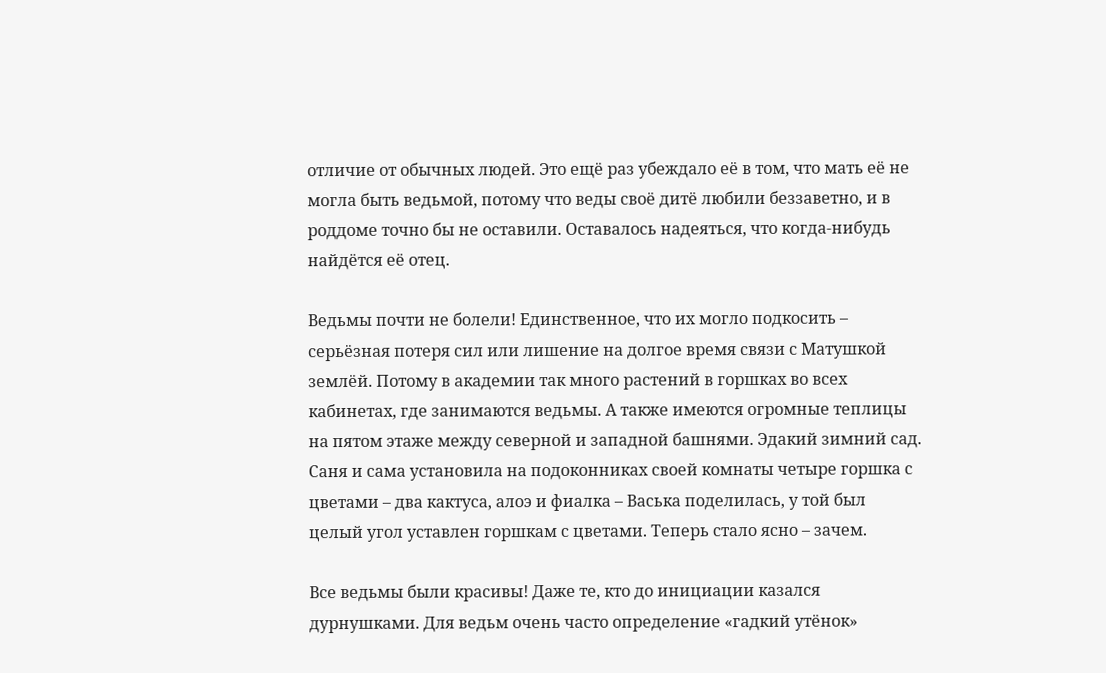отличие от обычных людей. Это ещё раз убеждало её в том, что мать её не могла быть ведьмой, потому что веды своё дитё любили беззаветно, и в роддоме точно бы не оставили. Оставалось надеяться, что когда-нибудь найдётся её отец.

Ведьмы почти не болели! Единственное, что их могло подкосить – серьёзная потеря сил или лишение на долгое время связи с Матушкой землёй. Потому в академии так много растений в горшках во всех кабинетах, где занимаются ведьмы. А также имеются огромные теплицы на пятом этаже между северной и западной башнями. Эдакий зимний сад. Саня и сама установила на подоконниках своей комнаты четыре горшка с цветами – два кактуса, алоэ и фиалка – Васька поделилась, у той был целый угол уставлен горшкам с цветами. Теперь стало ясно – зачем.

Все ведьмы были красивы! Даже те, кто до инициации казался дурнушками. Для ведьм очень часто определение «гадкий утёнок»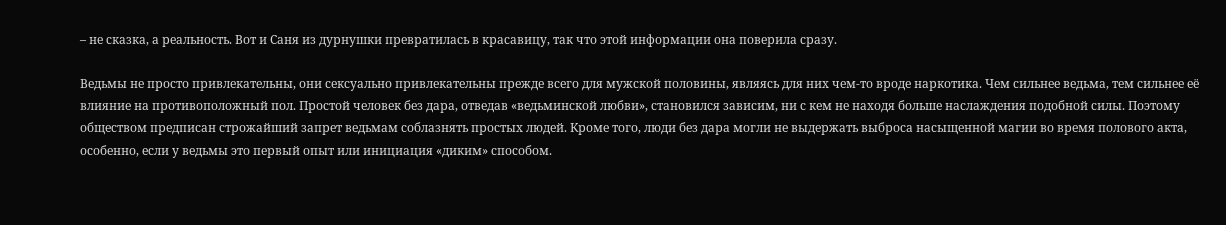– не сказка, а реальность. Вот и Саня из дурнушки превратилась в красавицу, так что этой информации она поверила сразу.

Ведьмы не просто привлекательны, они сексуально привлекательны прежде всего для мужской половины, являясь для них чем-то вроде наркотика. Чем сильнее ведьма, тем сильнее её влияние на противоположный пол. Простой человек без дара, отведав «ведьминской любви», становился зависим, ни с кем не находя больше наслаждения подобной силы. Поэтому обществом предписан строжайший запрет ведьмам соблазнять простых людей. Кроме того, люди без дара могли не выдержать выброса насыщенной магии во время полового акта, особенно, если у ведьмы это первый опыт или инициация «диким» способом.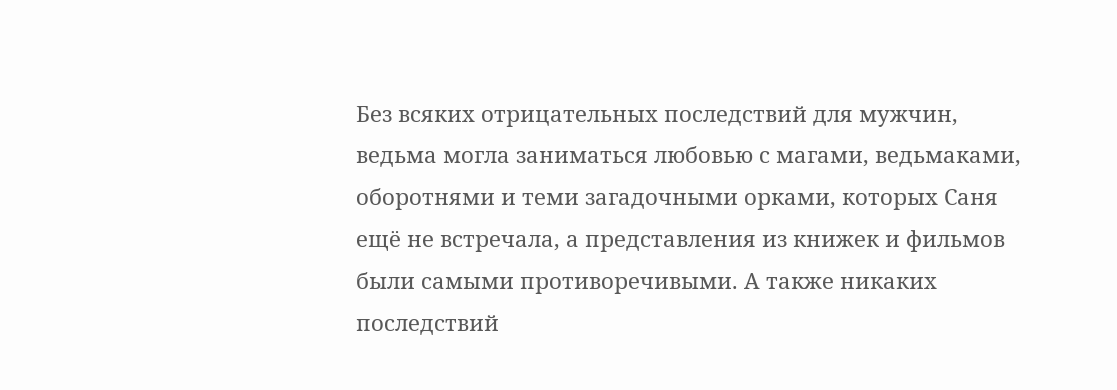Без всяких отрицательных последствий для мужчин, ведьма могла заниматься любовью с магами, ведьмаками, оборотнями и теми загадочными орками, которых Саня ещё не встречала, а представления из книжек и фильмов были самыми противоречивыми. А также никаких последствий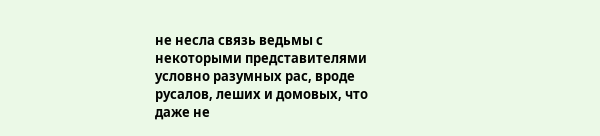не несла связь ведьмы с некоторыми представителями условно разумных рас, вроде русалов, леших и домовых, что даже не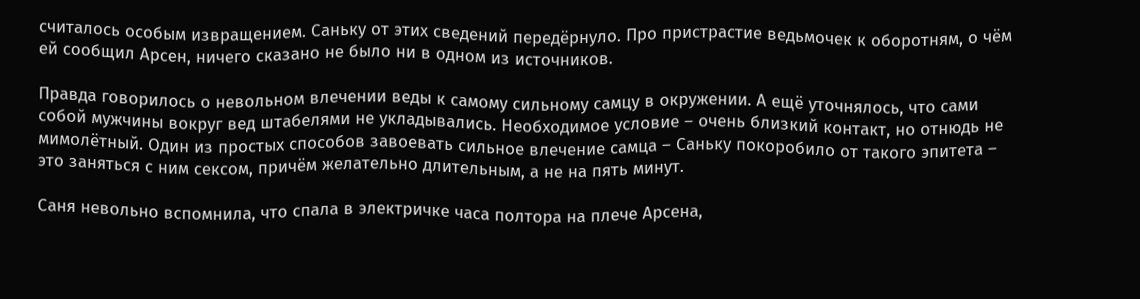считалось особым извращением. Саньку от этих сведений передёрнуло. Про пристрастие ведьмочек к оборотням, о чём ей сообщил Арсен, ничего сказано не было ни в одном из источников.

Правда говорилось о невольном влечении веды к самому сильному самцу в окружении. А ещё уточнялось, что сами собой мужчины вокруг вед штабелями не укладывались. Необходимое условие – очень близкий контакт, но отнюдь не мимолётный. Один из простых способов завоевать сильное влечение самца – Саньку покоробило от такого эпитета – это заняться с ним сексом, причём желательно длительным, а не на пять минут.

Саня невольно вспомнила, что спала в электричке часа полтора на плече Арсена,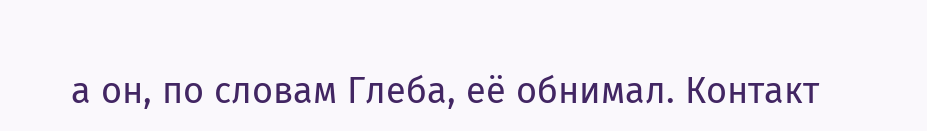а он, по словам Глеба, её обнимал. Контакт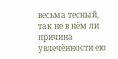весьма тесный, так не в нём ли причина увлечённости ею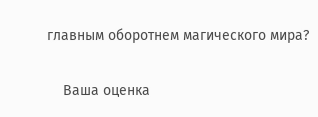главным оборотнем магического мира?


    Ваша оценка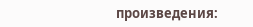произведения: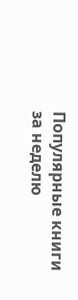Популярные книги за неделю